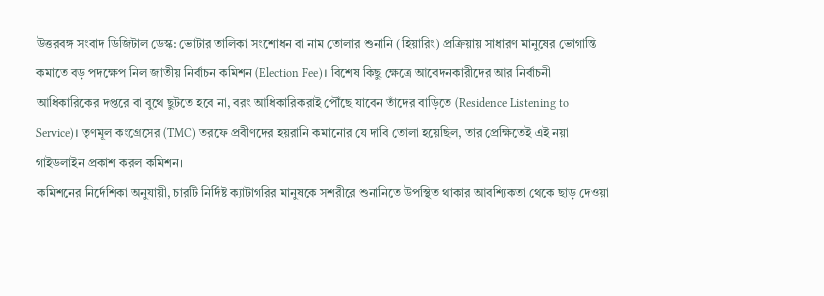উত্তরবঙ্গ সংবাদ ডিজিটাল ডেস্ক: ভোটার তালিকা সংশোধন বা নাম তোলার শুনানি (হিয়ারিং) প্রক্রিয়ায় সাধারণ মানুষের ভোগান্তি কমাতে বড় পদক্ষেপ নিল জাতীয় নির্বাচন কমিশন (Election Fee)। বিশেষ কিছু ক্ষেত্রে আবেদনকারীদের আর নির্বাচনী আধিকারিকের দপ্তরে বা বুথে ছুটতে হবে না, বরং আধিকারিকরাই পৌঁছে যাবেন তাঁদের বাড়িতে (Residence Listening to Service)। তৃণমূল কংগ্রেসের (TMC) তরফে প্রবীণদের হয়রানি কমানোর যে দাবি তোলা হয়েছিল, তার প্রেক্ষিতেই এই নয়া গাইডলাইন প্রকাশ করল কমিশন।
কমিশনের নির্দেশিকা অনুযায়ী, চারটি নির্দিষ্ট ক্যাটাগরির মানুষকে সশরীরে শুনানিতে উপস্থিত থাকার আবশ্যিকতা থেকে ছাড় দেওয়া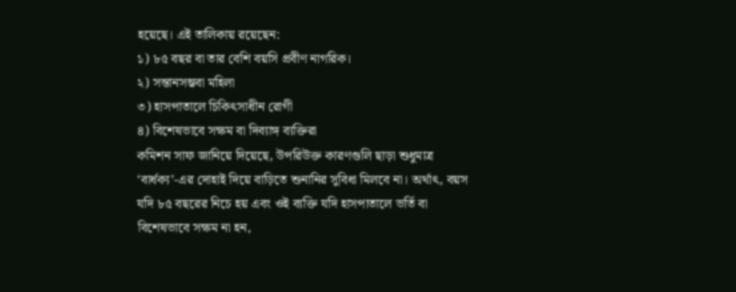হয়েছে। এই তালিকায় রয়েছেন:
১) ৮৫ বছর বা তার বেশি বয়সি প্রবীণ নাগরিক।
২) সন্তানসম্ভবা মহিলা
৩) হাসপাতালে চিকিৎসাধীন রোগী
৪) বিশেষভাবে সক্ষম বা দিব্যাঙ্গ ব্যক্তিরা
কমিশন সাফ জানিয়ে দিয়েছে, উপরিউক্ত কারণগুলি ছাড়া শুধুমাত্র ‘বার্ধক্য’-এর দোহাই দিয়ে বাড়িতে শুনানির সুবিধা মিলবে না। অর্থাৎ, বয়স যদি ৮৫ বছরের নিচে হয় এবং ওই ব্যক্তি যদি হাসপাতালে ভর্তি বা বিশেষভাবে সক্ষম না হন,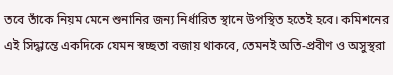তবে তাঁকে নিয়ম মেনে শুনানির জন্য নির্ধারিত স্থানে উপস্থিত হতেই হবে। কমিশনের এই সিদ্ধান্তে একদিকে যেমন স্বচ্ছতা বজায় থাকবে, তেমনই অতি-প্রবীণ ও অসুস্থরা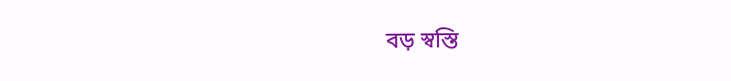বড় স্বস্তি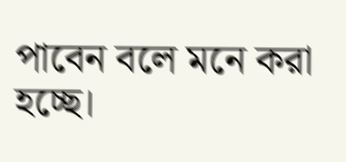পাবেন বলে মনে করা হচ্ছে।